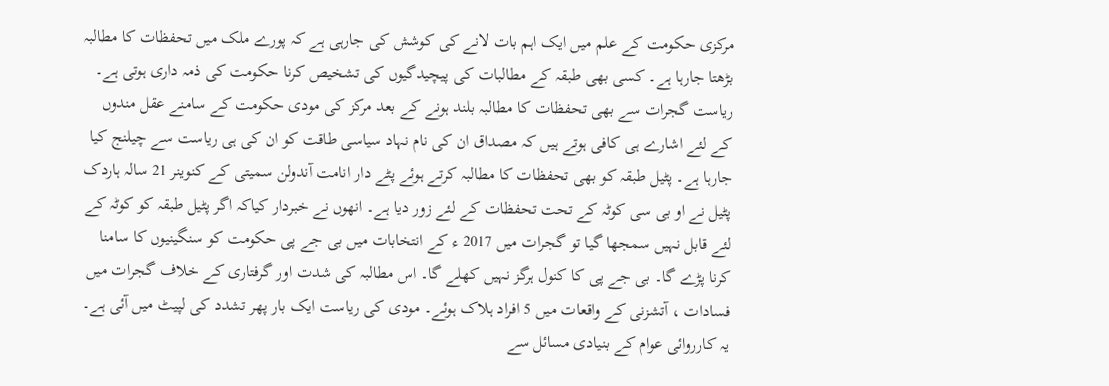مرکزی حکومت کے علم میں ایک اہم بات لانے کی کوشش کی جارہی ہے کہ پورے ملک میں تحفظات کا مطالبہ بڑھتا جارہا ہے۔ کسی بھی طبقہ کے مطالبات کی پیچیدگیوں کی تشخیص کرنا حکومت کی ذمہ داری ہوتی ہے۔ ریاست گجرات سے بھی تحفظات کا مطالبہ بلند ہونے کے بعد مرکز کی مودی حکومت کے سامنے عقل مندوں کے لئے اشارے ہی کافی ہوتے ہیں کہ مصداق ان کی نام نہاد سیاسی طاقت کو ان کی ہی ریاست سے چیلنج کیا جارہا ہے۔ پٹیل طبقہ کو بھی تحفظات کا مطالبہ کرتے ہوئے پٹے دار انامت آندولن سمیتی کے کنوینر 21 سالہ ہاردک پٹیل نے او بی سی کوٹہ کے تحت تحفظات کے لئے زور دیا ہے۔ انھوں نے خبردار کیاکہ اگر پٹیل طبقہ کو کوٹہ کے لئے قابل نہیں سمجھا گیا تو گجرات میں 2017 ء کے انتخابات میں بی جے پی حکومت کو سنگینیوں کا سامنا کرنا پڑے گا۔ بی جے پی کا کنول ہرگز نہیں کھلے گا۔ اس مطالبہ کی شدت اور گرفتاری کے خلاف گجرات میں فسادات ، آتشزنی کے واقعات میں 5 افراد ہلاک ہوئے۔ مودی کی ریاست ایک بار پھر تشدد کی لپیٹ میں آئی ہے۔ یہ کارروائی عوام کے بنیادی مسائل سے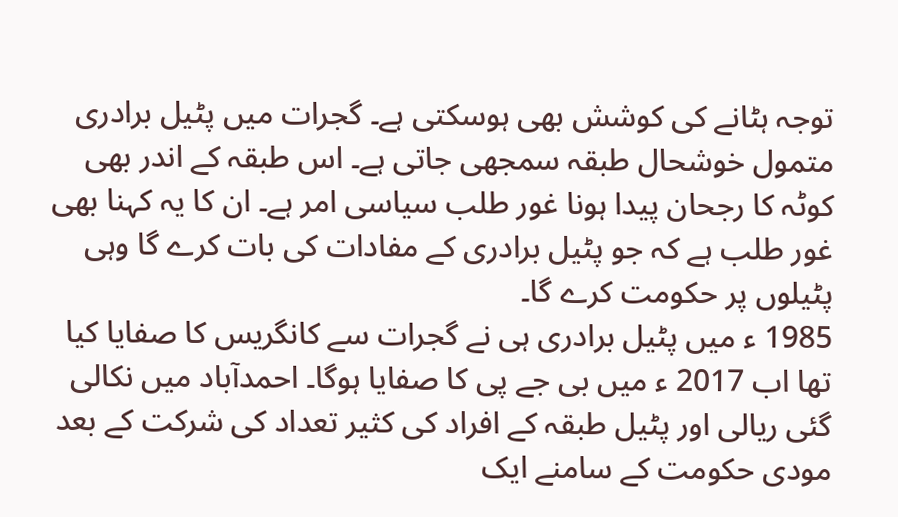توجہ ہٹانے کی کوشش بھی ہوسکتی ہے۔ گجرات میں پٹیل برادری متمول خوشحال طبقہ سمجھی جاتی ہے۔ اس طبقہ کے اندر بھی کوٹہ کا رجحان پیدا ہونا غور طلب سیاسی امر ہے۔ ان کا یہ کہنا بھی غور طلب ہے کہ جو پٹیل برادری کے مفادات کی بات کرے گا وہی پٹیلوں پر حکومت کرے گا۔
1985 ء میں پٹیل برادری ہی نے گجرات سے کانگریس کا صفایا کیا تھا اب 2017 ء میں بی جے پی کا صفایا ہوگا۔ احمدآباد میں نکالی گئی ریالی اور پٹیل طبقہ کے افراد کی کثیر تعداد کی شرکت کے بعد مودی حکومت کے سامنے ایک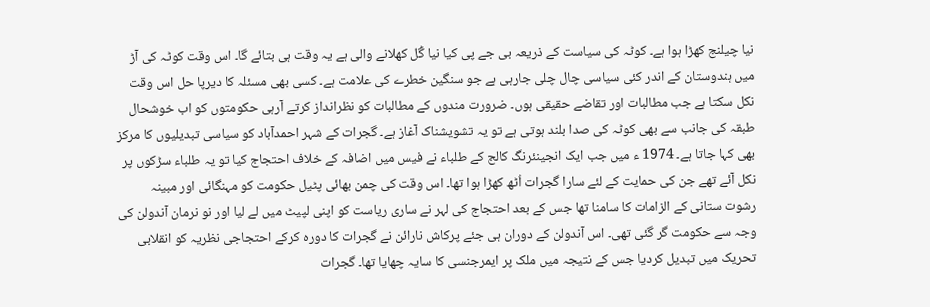نیا چیلنج کھڑا ہوا ہے۔ کوٹہ کی سیاست کے ذریعہ بی جے پی کیا نیا گُل کھلانے والی ہے یہ وقت ہی بتائے گا۔ اس وقت کوٹہ کی آڑ میں ہندوستان کے اندر کئی سیاسی چال چلی جارہی ہے جو سنگین خطرے کی علامت ہے۔ کسی بھی مسئلہ کا دیرپا حل اس وقت نکل سکتا ہے جب مطالبات اور تقاضے حقیقی ہوں۔ ضرورت مندوں کے مطالبات کو نظرانداز کرتے آرہی حکومتوں کو اب خوشحال طبقہ کی جانب سے بھی کوٹہ کی صدا بلند ہوتی ہے تو یہ تشویشناک آغاز ہے۔ گجرات کے شہر احمدآباد کو سیاسی تبدیلیوں کا مرکز بھی کہا جاتا ہے۔ 1974 ء میں جب ایک انجینئرنگ کالج کے طلباء نے فیس میں اضافہ کے خلاف احتجاج کیا تو یہ طلباء سڑکوں پر نکل آئے تھے جن کی حمایت کے لئے سارا گجرات اُٹھ کھڑا ہوا تھا۔ اس وقت کی چمن بھائی پٹیل حکومت کو مہنگائی اور مبینہ رشوت ستانی کے الزامات کا سامنا تھا جس کے بعد احتجاج کی لہر نے ساری ریاست کو اپنی لپیٹ میں لے لیا اور نو نرمان آندولن کی وجہ سے حکومت گر گئی تھی۔ اس آندولن کے دوران ہی جئے پرکاش نارائن نے گجرات کا دورہ کرکے احتجاجی نظریہ کو انقلابی تحریک میں تبدیل کردیا جس کے نتیجہ میں ملک پر ایمرجنسی کا سایہ چھایا تھا۔ گجرات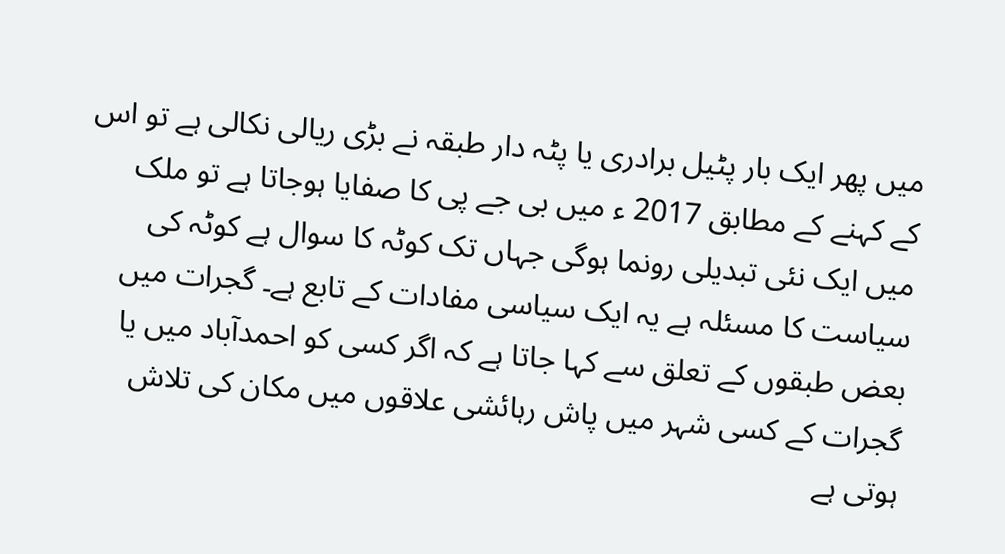میں پھر ایک بار پٹیل برادری یا پٹہ دار طبقہ نے بڑی ریالی نکالی ہے تو اس کے کہنے کے مطابق 2017 ء میں بی جے پی کا صفایا ہوجاتا ہے تو ملک میں ایک نئی تبدیلی رونما ہوگی جہاں تک کوٹہ کا سوال ہے کوٹہ کی سیاست کا مسئلہ ہے یہ ایک سیاسی مفادات کے تابع ہے۔ گجرات میں بعض طبقوں کے تعلق سے کہا جاتا ہے کہ اگر کسی کو احمدآباد میں یا گجرات کے کسی شہر میں پاش رہائشی علاقوں میں مکان کی تلاش ہوتی ہے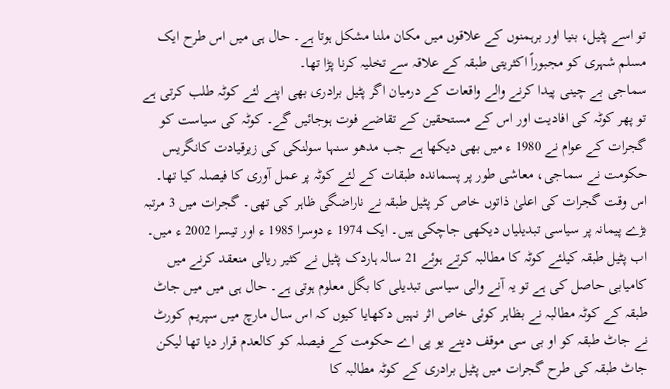تو اسے پٹیل، بنیا اور برہمنوں کے علاقوں میں مکان ملنا مشکل ہوتا ہے۔ حال ہی میں اس طرح ایک مسلم شہری کو مجبوراً اکثریتی طبقہ کے علاقہ سے تخلیہ کرنا پڑا تھا۔
سماجی بے چینی پیدا کرنے والے واقعات کے درمیان اگر پٹیل برادری بھی اپنے لئے کوٹہ طلب کرتی ہے تو پھر کوٹہ کی افادیت اور اس کے مستحقین کے تقاضے فوت ہوجائیں گے۔ کوٹہ کی سیاست کو گجرات کے عوام نے 1980 ء میں بھی دیکھا ہے جب مدھو سنہا سولنکی کی زیرقیادت کانگریس حکومت نے سماجی، معاشی طور پر پسماندہ طبقات کے لئے کوٹہ پر عمل آوری کا فیصلہ کیا تھا۔ اس وقت گجرات کی اعلیٰ ذاتوں خاص کر پٹیل طبقہ نے ناراضگی ظاہر کی تھی۔ گجرات میں 3 مرتبہ بڑے پیمانہ پر سیاسی تبدیلیاں دیکھی جاچکی ہیں۔ ایک 1974 ء دوسرا 1985 ء اور تیسرا 2002 ء میں۔ اب پٹیل طبقہ کیلئے کوٹہ کا مطالبہ کرتے ہوئے 21 سالہ ہاردک پٹیل نے کثیر ریالی منعقد کرنے میں کامیابی حاصل کی ہے تو یہ آنے والی سیاسی تبدیلی کا بگل معلوم ہوتی ہے۔ حال ہی میں میں جاٹ طبقہ کے کوٹہ مطالبہ نے بظاہر کوئی خاص اثر نہیں دکھایا کیوں کہ اس سال مارچ میں سپریم کورٹ نے جاٹ طبقہ کو او بی سی موقف دینے یو پی اے حکومت کے فیصلہ کو کالعدم قرار دیا تھا لیکن جاٹ طبقہ کی طرح گجرات میں پٹیل برادری کے کوٹہ مطالبہ کا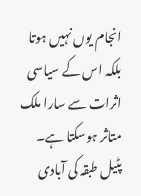انجام یوں نہیں ہوتا بلکہ اس کے سیاسی اثرات سے سارا ملک متاثر ہوسکتا ہے۔ پٹیل طبقہ کی آبادی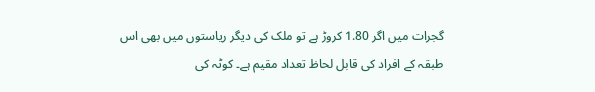گجرات میں اگر 1.80 کروڑ ہے تو ملک کی دیگر ریاستوں میں بھی اس طبقہ کے افراد کی قابل لحاظ تعداد مقیم ہے۔ کوٹہ کی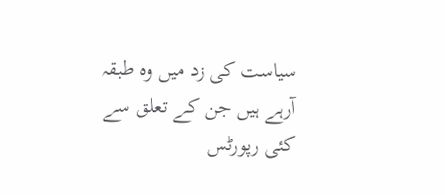سیاست کی زد میں وہ طبقہ آرہے ہیں جن کے تعلق سے کئی رپورٹس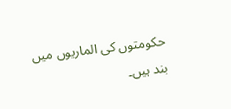حکومتوں کی الماریوں میں بند ہیں۔